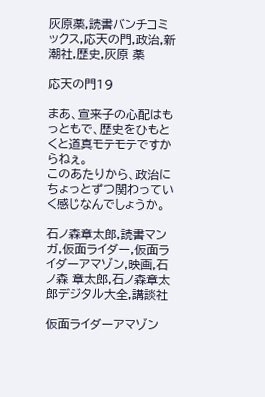灰原薬,読書バンチコミックス,応天の門,政治,新潮社,歴史,灰原 薬

応天の門19

まあ、宣来子の心配はもっともで、歴史をひもとくと道真モテモテですからねぇ。
このあたりから、政治にちょっとずつ関わっていく感じなんでしょうか。

石ノ森章太郎,読書マンガ,仮面ライダー,仮面ライダーアマゾン,映画,石ノ森 章太郎,石ノ森章太郎デジタル大全,講談社

仮面ライダーアマゾン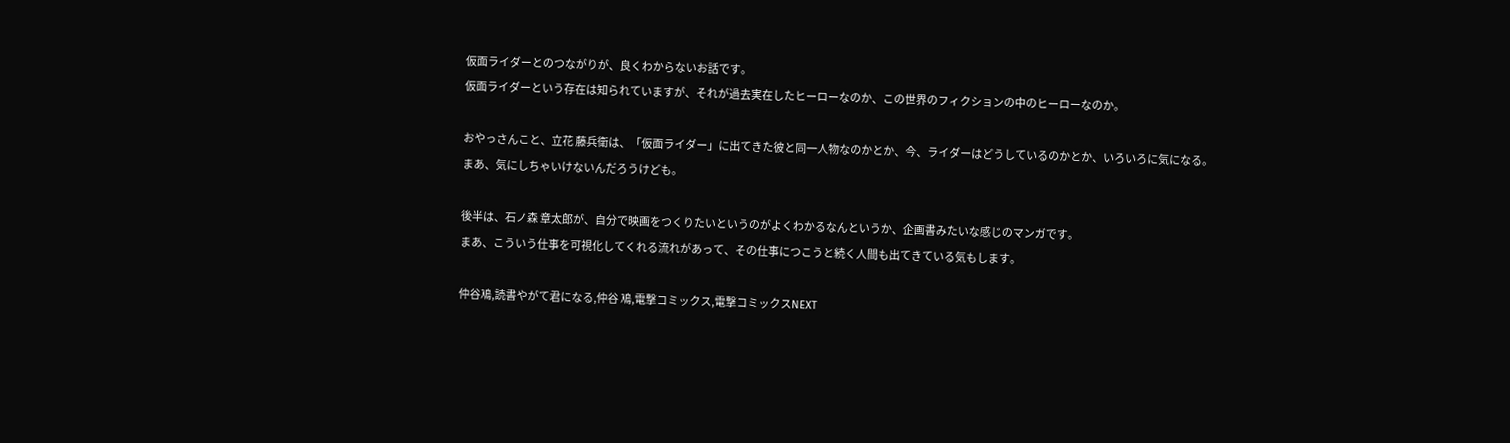仮面ライダーとのつながりが、良くわからないお話です。
仮面ライダーという存在は知られていますが、それが過去実在したヒーローなのか、この世界のフィクションの中のヒーローなのか。

おやっさんこと、立花 藤兵衛は、「仮面ライダー」に出てきた彼と同一人物なのかとか、今、ライダーはどうしているのかとか、いろいろに気になる。
まあ、気にしちゃいけないんだろうけども。

後半は、石ノ森 章太郎が、自分で映画をつくりたいというのがよくわかるなんというか、企画書みたいな感じのマンガです。
まあ、こういう仕事を可視化してくれる流れがあって、その仕事につこうと続く人間も出てきている気もします。

仲谷鳰,読書やがて君になる,仲谷 鳰,電撃コミックス,電撃コミックスNEXT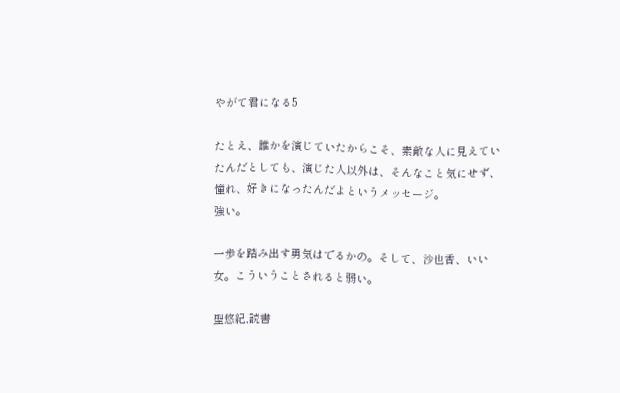やがて君になる5

たとえ、誰かを演じていたからこそ、素敵な人に見えていたんだとしても、演じた人以外は、そんなこと気にせず、憧れ、好きになったんだよというメッセージ。
強い。

一歩を踏み出す勇気はでるかの。そして、沙也香、いい女。こういうことされると弱い。

聖悠紀,読書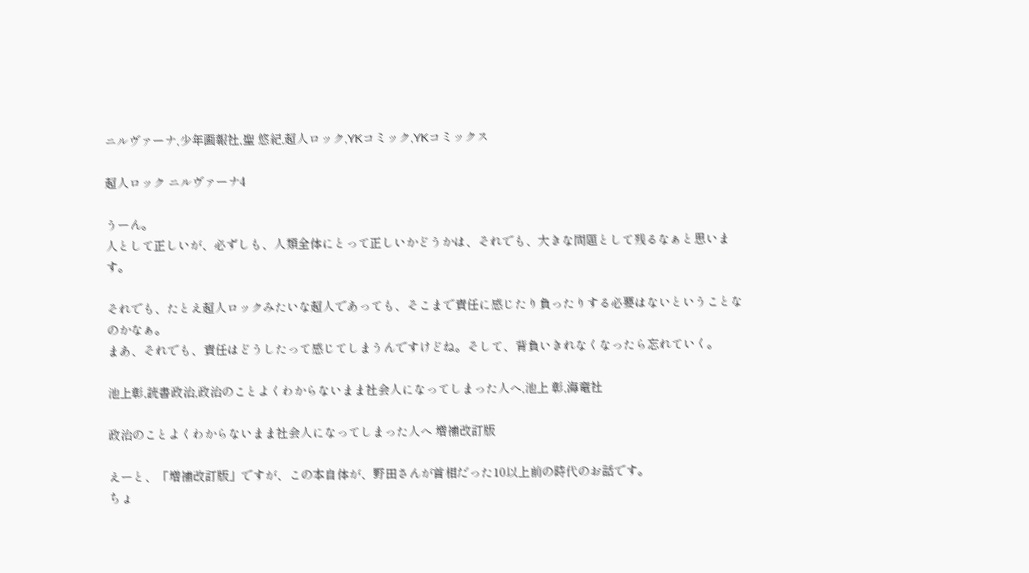ニルヴァーナ,少年画報社,聖 悠紀,超人ロック,YKコミック,YKコミックス

超人ロック ニルヴァーナ4

うーん。
人として正しいが、必ずしも、人類全体にとって正しいかどうかは、それでも、大きな問題として残るなぁと思います。

それでも、たとえ超人ロックみたいな超人であっても、そこまで責任に感じたり負ったりする必要はないということなのかなぁ。
まあ、それでも、責任はどうしたって感じてしまうんですけどね。そして、背負いきれなくなったら忘れていく。

池上彰,読書政治,政治のことよくわからないまま社会人になってしまった人へ,池上 彰,海竜社

政治のことよくわからないまま社会人になってしまった人へ 増補改訂版

えーと、「増補改訂版」ですが、この本自体が、野田さんが首相だった10以上前の時代のお話です。
ちょ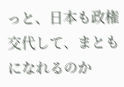っと、日本も政権交代して、まともになれるのか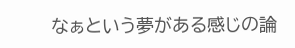なぁという夢がある感じの論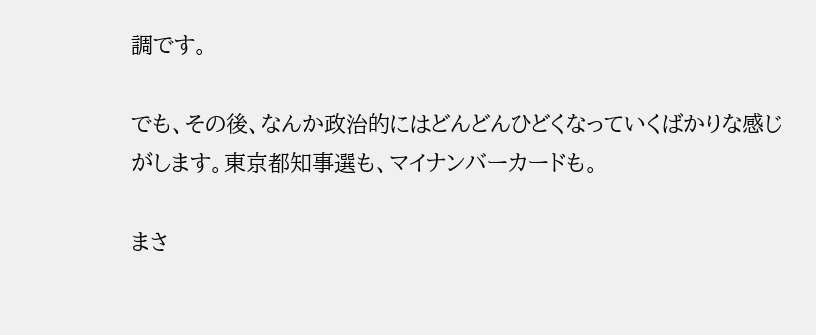調です。

でも、その後、なんか政治的にはどんどんひどくなっていくばかりな感じがします。東京都知事選も、マイナンバーカードも。

まさ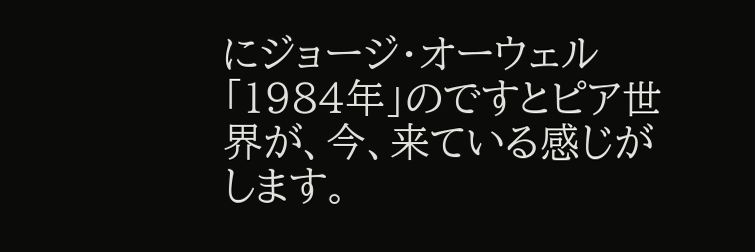にジョージ・オーウェル「1984年」のですとピア世界が、今、来ている感じがします。